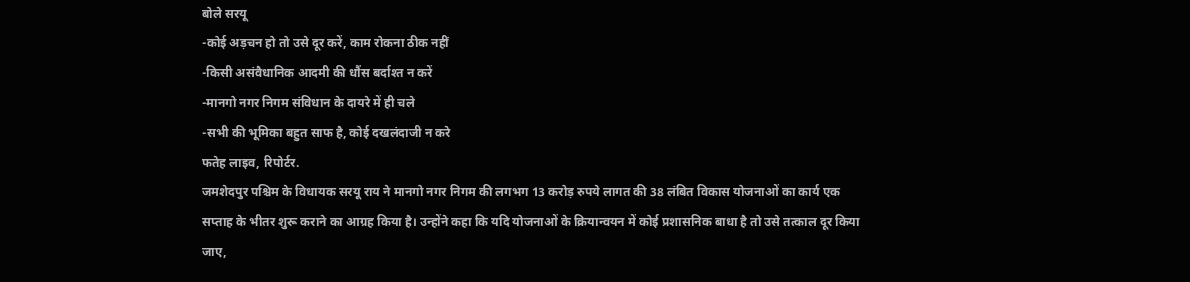बोले सरयू
-कोई अड़चन हो तो उसे दूर करें, काम रोकना ठीक नहीं
-किसी असंवैधानिक आदमी की धौंस बर्दाश्त न करें
-मानगो नगर निगम संविधान के दायरे में ही चले
-सभी की भूमिका बहुत साफ है, कोई दखलंदाजी न करे
फतेह लाइव, रिपोर्टर.
जमशेदपुर पश्चिम के विधायक सरयू राय ने मानगो नगर निगम की लगभग 13 करोड़ रुपये लागत की 38 लंबित विकास योजनाओं का कार्य एक सप्ताह के भीतर शुरू कराने का आग्रह किया है। उन्होंने कहा कि यदि योजनाओं के क्रियान्वयन में कोई प्रशासनिक बाधा है तो उसे तत्काल दूर किया जाए,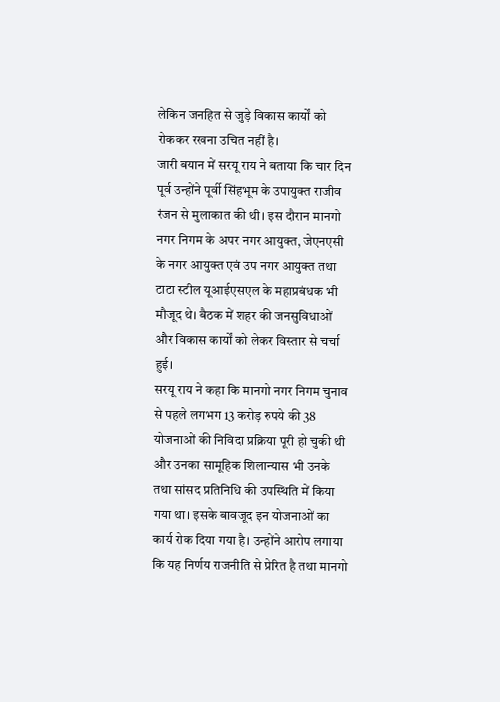लेकिन जनहित से जुड़े विकास कार्यों को रोककर रखना उचित नहीं है।
जारी बयान में सरयू राय ने बताया कि चार दिन पूर्व उन्होंने पूर्वी सिंहभूम के उपायुक्त राजीव रंजन से मुलाकात की थी। इस दौरान मानगो नगर निगम के अपर नगर आयुक्त, जेएनएसी के नगर आयुक्त एवं उप नगर आयुक्त तथा टाटा स्टील यूआईएसएल के महाप्रबंधक भी मौजूद थे। बैठक में शहर की जनसुविधाओं और विकास कार्यों को लेकर विस्तार से चर्चा हुई।
सरयू राय ने कहा कि मानगो नगर निगम चुनाव से पहले लगभग 13 करोड़ रुपये की 38 योजनाओं की निविदा प्रक्रिया पूरी हो चुकी थी और उनका सामूहिक शिलान्यास भी उनके तथा सांसद प्रतिनिधि की उपस्थिति में किया गया था। इसके बावजूद इन योजनाओं का कार्य रोक दिया गया है। उन्होंने आरोप लगाया कि यह निर्णय राजनीति से प्रेरित है तथा मानगो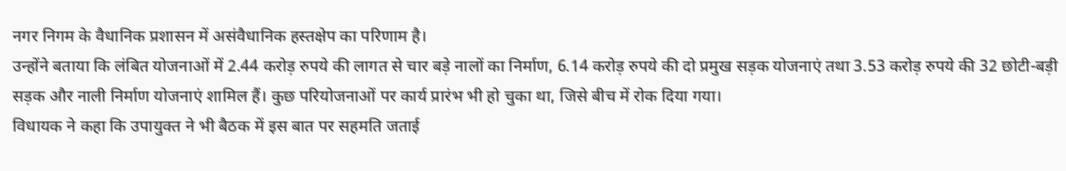नगर निगम के वैधानिक प्रशासन में असंवैधानिक हस्तक्षेप का परिणाम है।
उन्होंने बताया कि लंबित योजनाओं में 2.44 करोड़ रुपये की लागत से चार बड़े नालों का निर्माण, 6.14 करोड़ रुपये की दो प्रमुख सड़क योजनाएं तथा 3.53 करोड़ रुपये की 32 छोटी-बड़ी सड़क और नाली निर्माण योजनाएं शामिल हैं। कुछ परियोजनाओं पर कार्य प्रारंभ भी हो चुका था, जिसे बीच में रोक दिया गया।
विधायक ने कहा कि उपायुक्त ने भी बैठक में इस बात पर सहमति जताई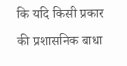कि यदि किसी प्रकार की प्रशासनिक बाधा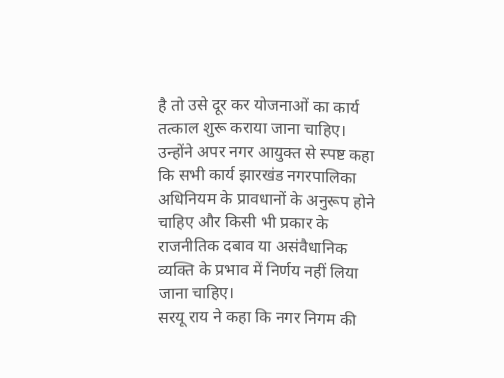है तो उसे दूर कर योजनाओं का कार्य तत्काल शुरू कराया जाना चाहिए। उन्होंने अपर नगर आयुक्त से स्पष्ट कहा कि सभी कार्य झारखंड नगरपालिका अधिनियम के प्रावधानों के अनुरूप होने चाहिए और किसी भी प्रकार के राजनीतिक दबाव या असंवैधानिक व्यक्ति के प्रभाव में निर्णय नहीं लिया जाना चाहिए।
सरयू राय ने कहा कि नगर निगम की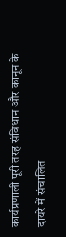कार्यप्रणाली पूरी तरह संविधान और कानून के दायरे में संचालित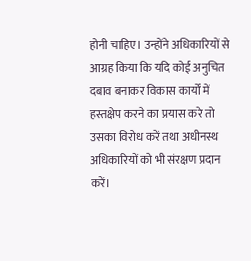होनी चाहिए। उन्होंने अधिकारियों से आग्रह किया कि यदि कोई अनुचित दबाव बनाकर विकास कार्यों में हस्तक्षेप करने का प्रयास करे तो उसका विरोध करें तथा अधीनस्थ अधिकारियों को भी संरक्षण प्रदान करें।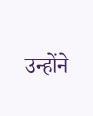उन्होंने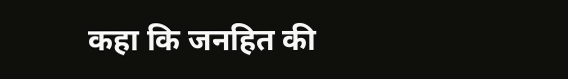कहा कि जनहित की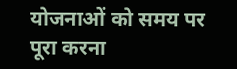योजनाओं को समय पर पूरा करना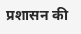प्रशासन की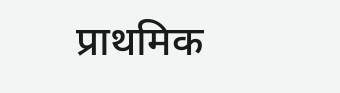प्राथमिक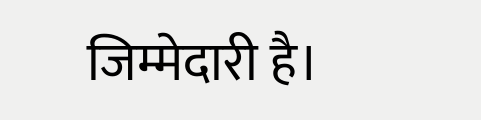जिम्मेदारी है।